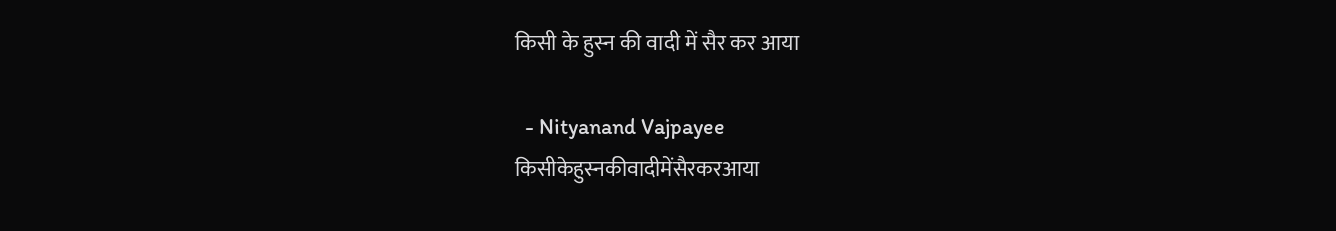किसी के हुस्न की वादी में सैर कर आया

  - Nityanand Vajpayee
किसीकेहुस्नकीवादीमेंसैरकरआया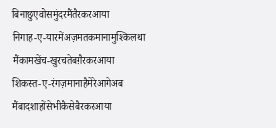बिनाछुएवोसमुंदरमैंतैरकरआया
निगाह-ए-यारमेंअज़मतकमानामुश्किलथा
मैंकामखेंच-खुरचतेबग़ैरकरआया
शिकस्त-ए-रंगज़मानाहैमेरेआगेअब
मैंबादशाहोंसेभीकैसेबैरकरआया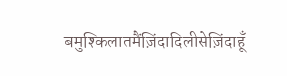बमुश्किलातमैंज़िंदादिलीसेज़िंदाहूँ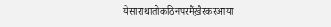येसाराथातोकठिनपरमैंख़ैरकरआया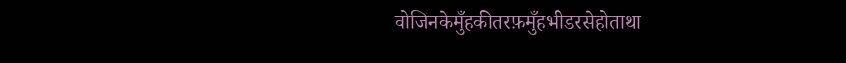वोजिनकेमुँहकीतरफ़मुँहभीडरसेहोताथा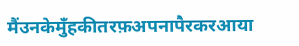मैंउनकेमुँहकीतरफ़अपनापैरकरआया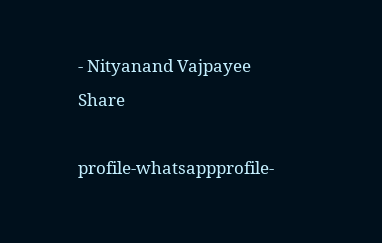- Nityanand Vajpayee
Share

profile-whatsappprofile-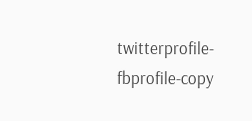twitterprofile-fbprofile-copy